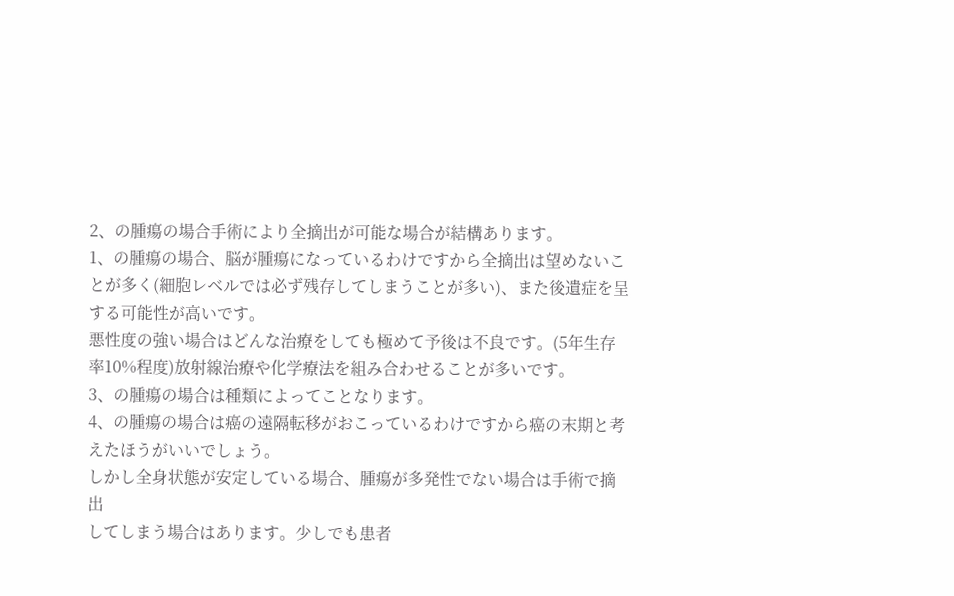2、の腫瘍の場合手術により全摘出が可能な場合が結構あります。
1、の腫瘍の場合、脳が腫瘍になっているわけですから全摘出は望めないことが多く(細胞レベルでは必ず残存してしまうことが多い)、また後遺症を呈する可能性が高いです。
悪性度の強い場合はどんな治療をしても極めて予後は不良です。(5年生存率10%程度)放射線治療や化学療法を組み合わせることが多いです。
3、の腫瘍の場合は種類によってことなります。
4、の腫瘍の場合は癌の遠隔転移がおこっているわけですから癌の末期と考えたほうがいいでしょう。
しかし全身状態が安定している場合、腫瘍が多発性でない場合は手術で摘出
してしまう場合はあります。少しでも患者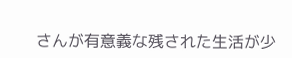さんが有意義な残された生活が少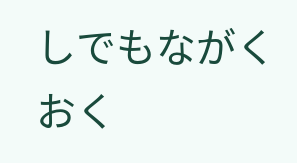しでもながくおく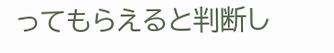ってもらえると判断し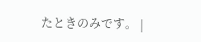たときのみです。 |